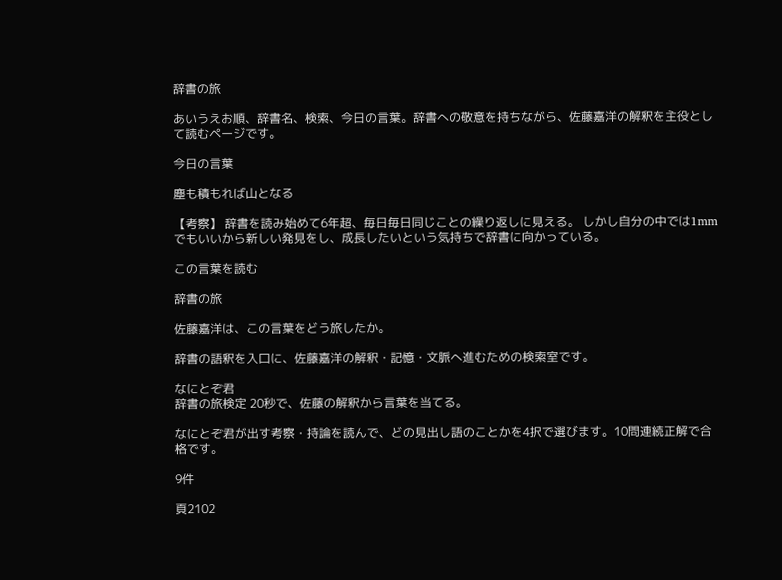辞書の旅

あいうえお順、辞書名、検索、今日の言葉。辞書への敬意を持ちながら、佐藤嘉洋の解釈を主役として読むページです。

今日の言葉

塵も積もれば山となる

【考察】 辞書を読み始めて6年超、毎日毎日同じことの繰り返しに見える。 しかし自分の中では1mmでもいいから新しい発見をし、成長したいという気持ちで辞書に向かっている。

この言葉を読む

辞書の旅

佐藤嘉洋は、この言葉をどう旅したか。

辞書の語釈を入口に、佐藤嘉洋の解釈・記憶・文脈へ進むための検索室です。

なにとぞ君
辞書の旅検定 20秒で、佐藤の解釈から言葉を当てる。

なにとぞ君が出す考察・持論を読んで、どの見出し語のことかを4択で選びます。10問連続正解で合格です。

9件

頁2102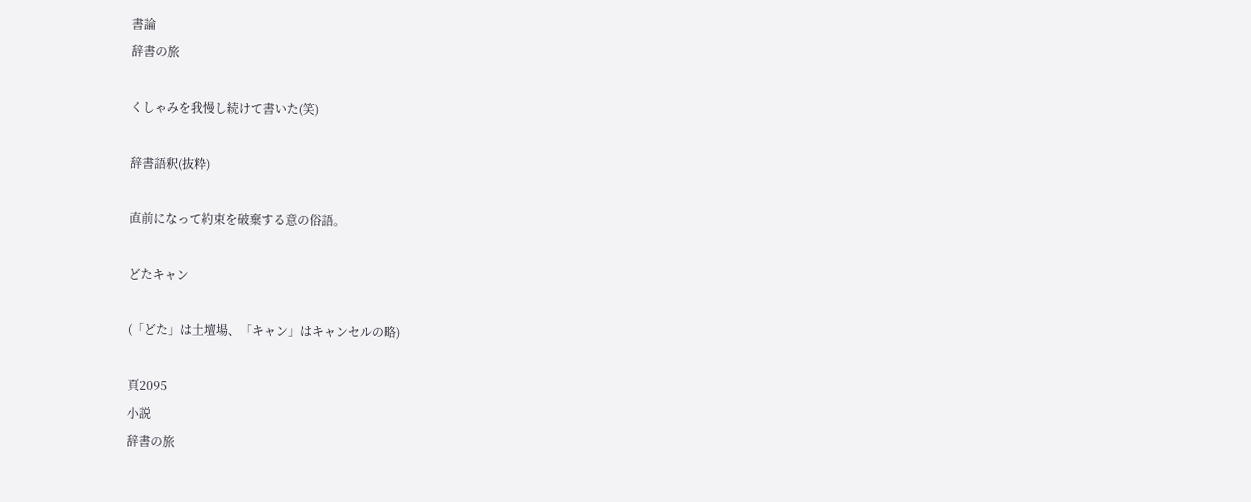書論
辞書の旅

くしゃみを我慢し続けて書いた(笑)

辞書語釈(抜粋)

直前になって約束を破棄する意の俗語。

どたキャン

(「どた」は土壇場、「キャン」はキャンセルの略)

頁2095
小説
辞書の旅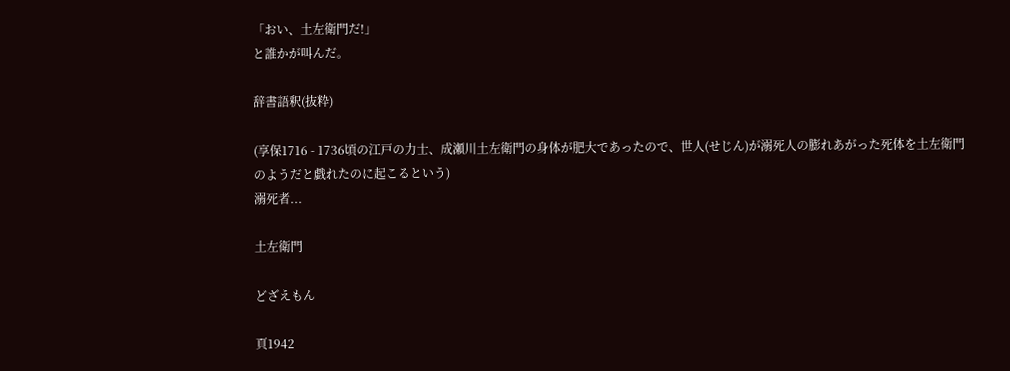「おい、土左衛門だ!」
と誰かが叫んだ。

辞書語釈(抜粋)

(享保1716 - 1736頃の江戸の力士、成瀬川土左衛門の身体が肥大であったので、世人(せじん)が溺死人の膨れあがった死体を土左衛門のようだと戯れたのに起こるという)
溺死者...

土左衛門

どざえもん

頁1942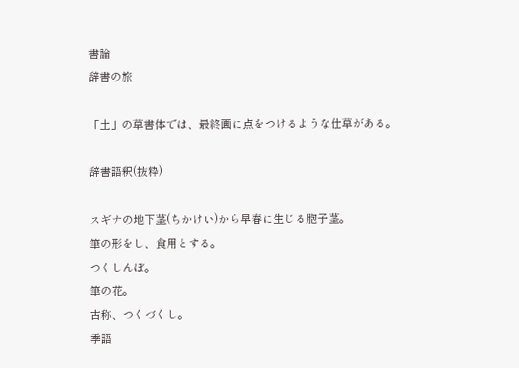書論
辞書の旅

「土」の草書体では、最終画に点をつけるような仕草がある。

辞書語釈(抜粋)

スギナの地下茎(ちかけい)から早春に生じる胞子茎。
筆の形をし、食用とする。
つくしんぼ。
筆の花。
古称、つくづくし。
季語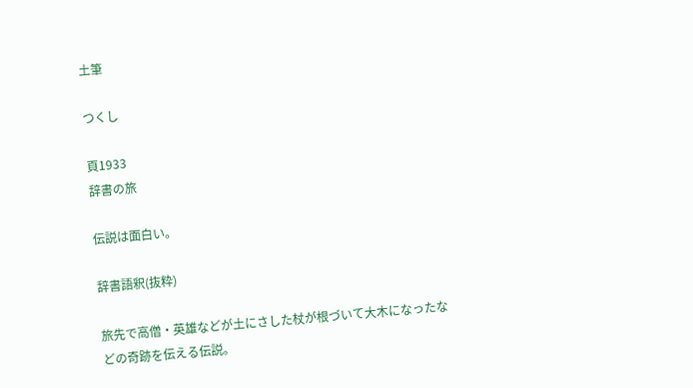土筆

つくし

頁1933
辞書の旅

伝説は面白い。

辞書語釈(抜粋)

旅先で高僧・英雄などが土にさした杖が根づいて大木になったなどの奇跡を伝える伝説。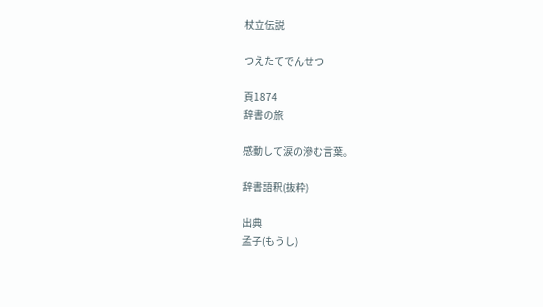杖立伝説

つえたてでんせつ

頁1874
辞書の旅

感動して涙の滲む言葉。

辞書語釈(抜粋)

出典
孟子(もうし)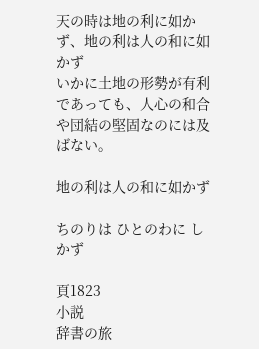天の時は地の利に如かず、地の利は人の和に如かず
いかに土地の形勢が有利であっても、人心の和合や団結の堅固なのには及ばない。

地の利は人の和に如かず

ちのりは ひとのわに しかず

頁1823
小説
辞書の旅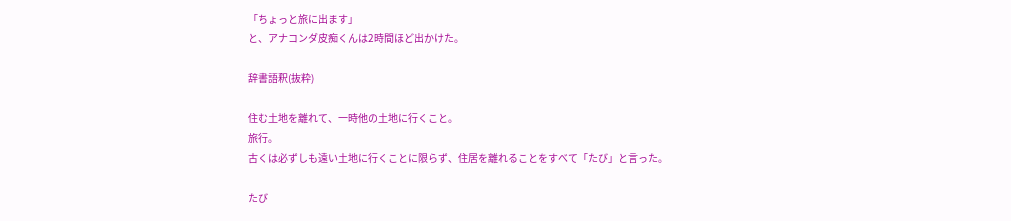「ちょっと旅に出ます」
と、アナコンダ皮痴くんは2時間ほど出かけた。

辞書語釈(抜粋)

住む土地を離れて、一時他の土地に行くこと。
旅行。
古くは必ずしも遠い土地に行くことに限らず、住居を離れることをすべて「たび」と言った。

たび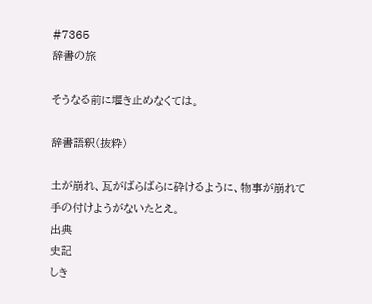#7365
辞書の旅

そうなる前に堰き止めなくては。

辞書語釈(抜粋)

土が崩れ、瓦がばらばらに砕けるように、物事が崩れて手の付けようがないたとえ。
出典
史記
しき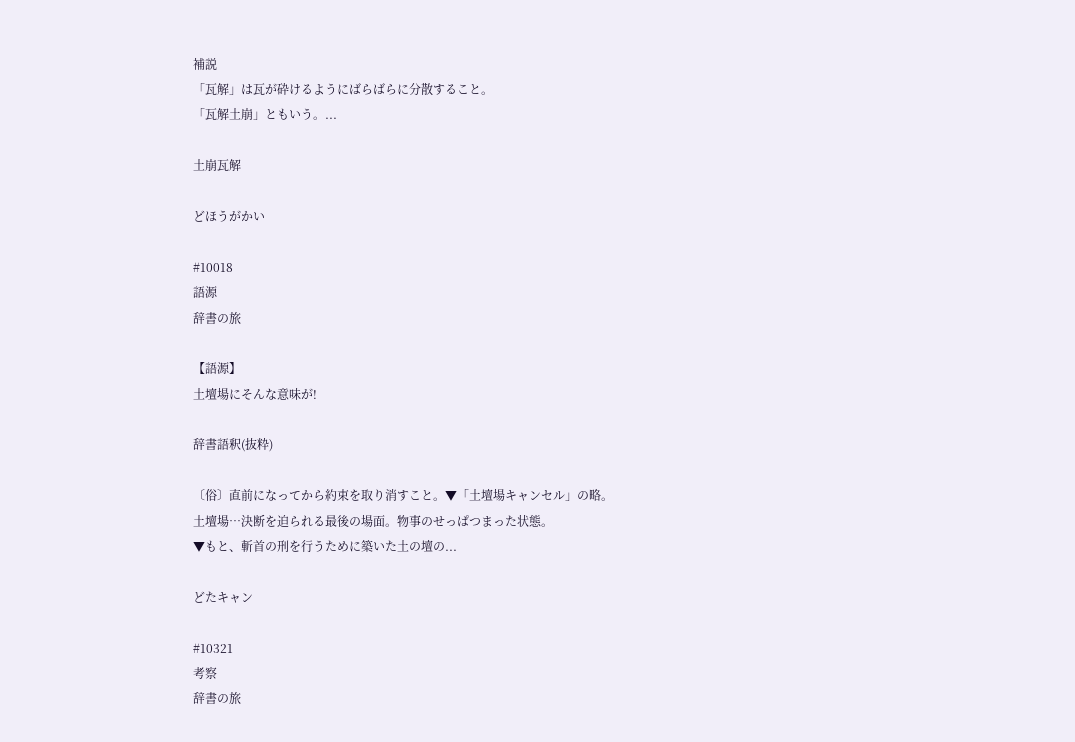補説
「瓦解」は瓦が砕けるようにばらばらに分散すること。
「瓦解土崩」ともいう。...

土崩瓦解

どほうがかい

#10018
語源
辞書の旅

【語源】
土壇場にそんな意味が!

辞書語釈(抜粋)

〔俗〕直前になってから約束を取り消すこと。▼「土壇場キャンセル」の略。
土壇場…決断を迫られる最後の場面。物事のせっぱつまった状態。
▼もと、斬首の刑を行うために築いた土の壇の...

どたキャン

#10321
考察
辞書の旅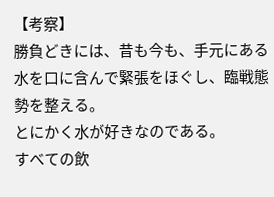【考察】
勝負どきには、昔も今も、手元にある水を口に含んで緊張をほぐし、臨戦態勢を整える。
とにかく水が好きなのである。
すべての飲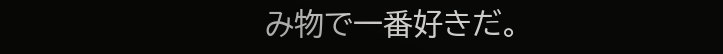み物で一番好きだ。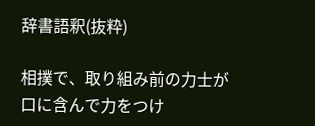辞書語釈(抜粋)

相撲で、取り組み前の力士が口に含んで力をつけ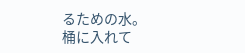るための水。
桶に入れて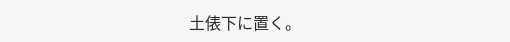土俵下に置く。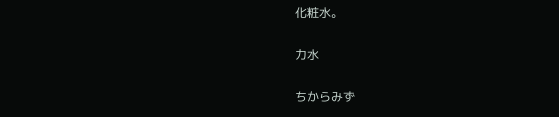化粧水。

力水

ちからみず